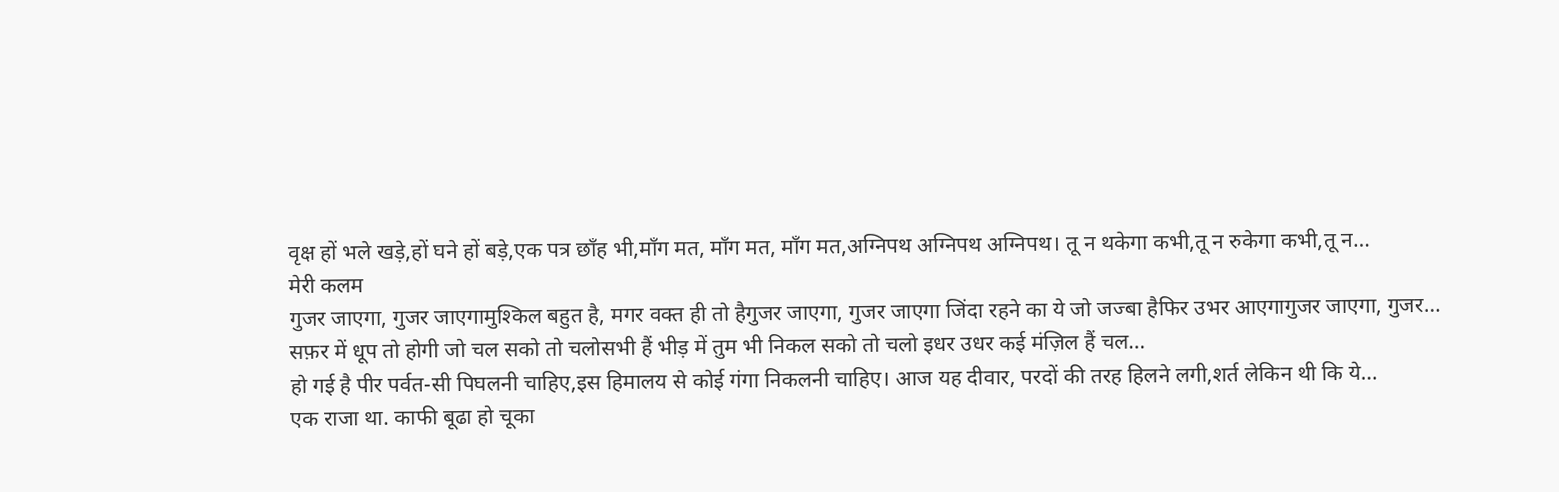वृक्ष हों भले खड़े,हों घने हों बड़े,एक पत्र छाँह भी,माँग मत, माँग मत, माँग मत,अग्निपथ अग्निपथ अग्निपथ। तू न थकेगा कभी,तू न रुकेगा कभी,तू न…
मेरी कलम
गुजर जाएगा, गुजर जाएगामुश्किल बहुत है, मगर वक्त ही तो हैगुजर जाएगा, गुजर जाएगा जिंदा रहने का ये जो जज्बा हैफिर उभर आएगागुजर जाएगा, गुजर…
सफ़र में धूप तो होगी जो चल सको तो चलोसभी हैं भीड़ में तुम भी निकल सको तो चलो इधर उधर कई मंज़िल हैं चल…
हो गई है पीर पर्वत-सी पिघलनी चाहिए,इस हिमालय से कोई गंगा निकलनी चाहिए। आज यह दीवार, परदों की तरह हिलने लगी,शर्त लेकिन थी कि ये…
एक राजा था. काफी बूढा हो चूका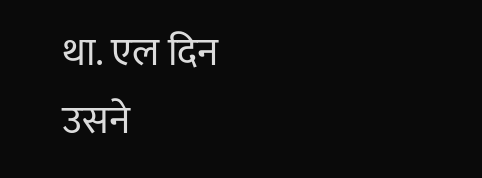था. एल दिन उसने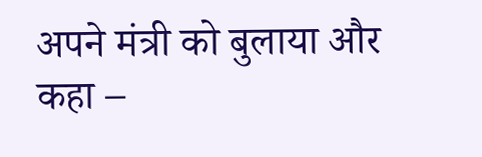अपने मंत्री को बुलाया और कहा –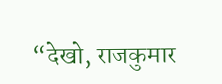“देखो, राजकुमार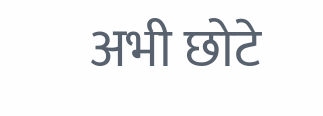अभी छोटे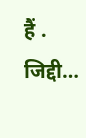हैं . जिद्दी…